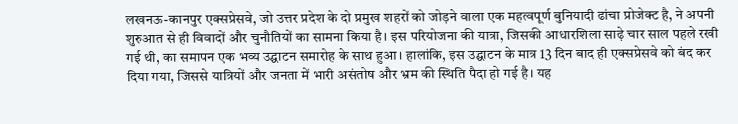लखनऊ-कानपुर एक्सप्रेसवे, जो उत्तर प्रदेश के दो प्रमुख शहरों को जोड़ने वाला एक महत्वपूर्ण बुनियादी ढांचा प्रोजेक्ट है, ने अपनी शुरुआत से ही विवादों और चुनौतियों का सामना किया है। इस परियोजना की यात्रा, जिसकी आधारशिला साढ़े चार साल पहले रखी गई थी, का समापन एक भव्य उद्घाटन समारोह के साथ हुआ। हालांकि, इस उद्घाटन के मात्र 13 दिन बाद ही एक्सप्रेसवे को बंद कर दिया गया, जिससे यात्रियों और जनता में भारी असंतोष और भ्रम की स्थिति पैदा हो गई है। यह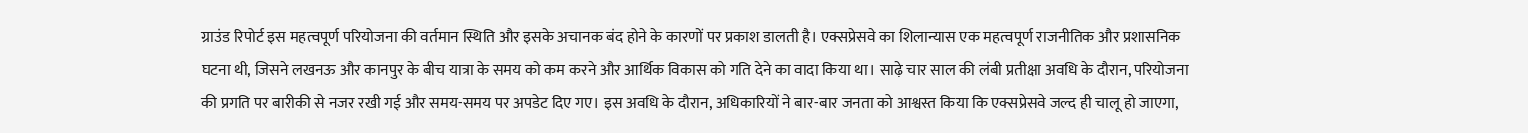ग्राउंड रिपोर्ट इस महत्वपूर्ण परियोजना की वर्तमान स्थिति और इसके अचानक बंद होने के कारणों पर प्रकाश डालती है। एक्सप्रेसवे का शिलान्यास एक महत्वपूर्ण राजनीतिक और प्रशासनिक घटना थी, जिसने लखनऊ और कानपुर के बीच यात्रा के समय को कम करने और आर्थिक विकास को गति देने का वादा किया था। साढ़े चार साल की लंबी प्रतीक्षा अवधि के दौरान, परियोजना की प्रगति पर बारीकी से नजर रखी गई और समय-समय पर अपडेट दिए गए। इस अवधि के दौरान, अधिकारियों ने बार-बार जनता को आश्वस्त किया कि एक्सप्रेसवे जल्द ही चालू हो जाएगा,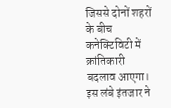जिससे दोनों शहरों के बीच कनेक्टिविटी में क्रांतिकारी बदलाव आएगा। इस लंबे इंतजार ने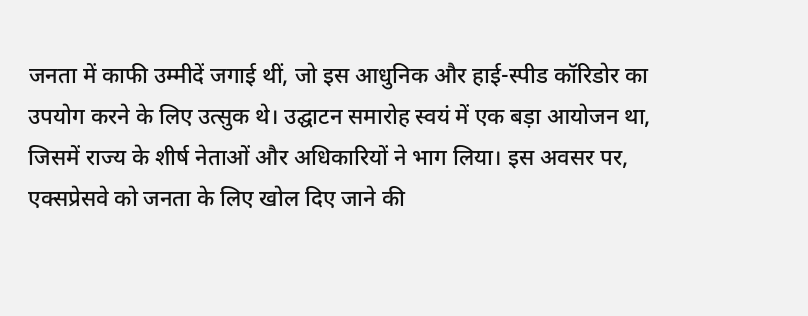जनता में काफी उम्मीदें जगाई थीं, जो इस आधुनिक और हाई-स्पीड कॉरिडोर का उपयोग करने के लिए उत्सुक थे। उद्घाटन समारोह स्वयं में एक बड़ा आयोजन था, जिसमें राज्य के शीर्ष नेताओं और अधिकारियों ने भाग लिया। इस अवसर पर, एक्सप्रेसवे को जनता के लिए खोल दिए जाने की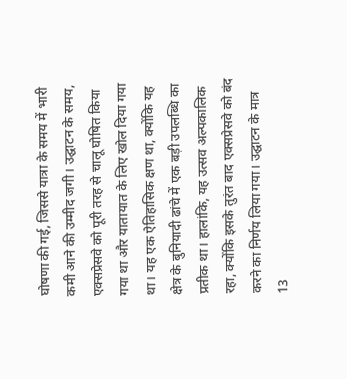घोषणा की गई, जिससे यात्रा के समय में भारी कमी आने की उम्मीद जगी। उद्घाटन के समय, एक्सप्रेसवे को पूरी तरह से चालू घोषित किया गया था और यातायात के लिए खोल दिया गया था। यह एक ऐतिहासिक क्षण था, क्योंकि यह क्षेत्र के बुनियादी ढांचे में एक बड़ी उपलब्धि का प्रतीक था। हालांकि, यह उत्सव अल्पकालिक रहा, क्योंकि इसके तुरंत बाद एक्सप्रेसवे को बंद करने का निर्णय लिया गया। उद्घाटन के मात्र 13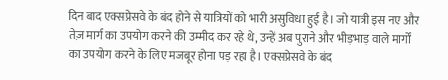दिन बाद एक्सप्रेसवे के बंद होने से यात्रियों को भारी असुविधा हुई है। जो यात्री इस नए और तेज़ मार्ग का उपयोग करने की उम्मीद कर रहे थे, उन्हें अब पुराने और भीड़भाड़ वाले मार्गों का उपयोग करने के लिए मजबूर होना पड़ रहा है। एक्सप्रेसवे के बंद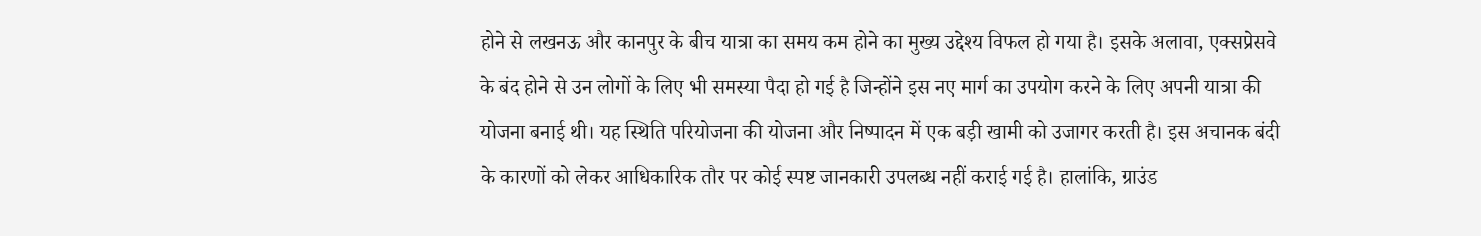होने से लखनऊ और कानपुर के बीच यात्रा का समय कम होने का मुख्य उद्देश्य विफल हो गया है। इसके अलावा, एक्सप्रेसवे के बंद होने से उन लोगों के लिए भी समस्या पैदा हो गई है जिन्होंने इस नए मार्ग का उपयोग करने के लिए अपनी यात्रा की योजना बनाई थी। यह स्थिति परियोजना की योजना और निष्पादन में एक बड़ी खामी को उजागर करती है। इस अचानक बंदी के कारणों को लेकर आधिकारिक तौर पर कोई स्पष्ट जानकारी उपलब्ध नहीं कराई गई है। हालांकि, ग्राउंड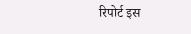रिपोर्ट इस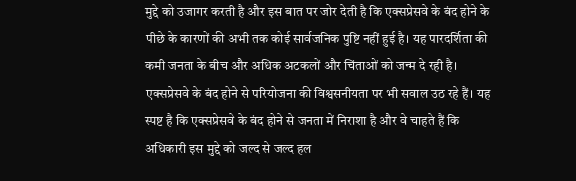मुद्दे को उजागर करती है और इस बात पर जोर देती है कि एक्सप्रेसवे के बंद होने के पीछे के कारणों की अभी तक कोई सार्वजनिक पुष्टि नहीं हुई है। यह पारदर्शिता की कमी जनता के बीच और अधिक अटकलों और चिंताओं को जन्म दे रही है। एक्सप्रेसवे के बंद होने से परियोजना की विश्वसनीयता पर भी सवाल उठ रहे हैं। यह स्पष्ट है कि एक्सप्रेसवे के बंद होने से जनता में निराशा है और वे चाहते हैं कि अधिकारी इस मुद्दे को जल्द से जल्द हल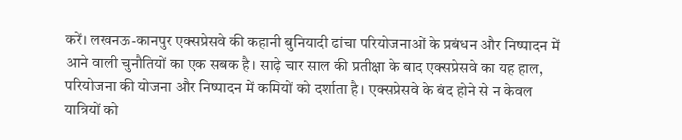करें। लखनऊ-कानपुर एक्सप्रेसवे की कहानी बुनियादी ढांचा परियोजनाओं के प्रबंधन और निष्पादन में आने वाली चुनौतियों का एक सबक है। साढ़े चार साल की प्रतीक्षा के बाद एक्सप्रेसवे का यह हाल, परियोजना की योजना और निष्पादन में कमियों को दर्शाता है। एक्सप्रेसवे के बंद होने से न केवल यात्रियों को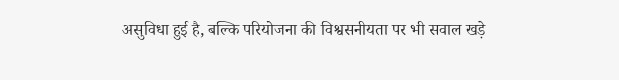असुविधा हुई है, बल्कि परियोजना की विश्वसनीयता पर भी सवाल खड़े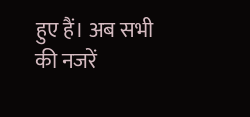हुए हैं। अब सभी की नजरें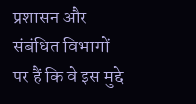प्रशासन और संबंधित विभागों पर हैं कि वे इस मुद्दे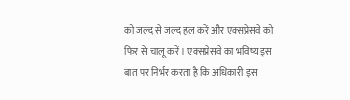को जल्द से जल्द हल करें और एक्सप्रेसवे को फिर से चालू करें। एक्सप्रेसवे का भविष्य इस बात पर निर्भर करता है कि अधिकारी इस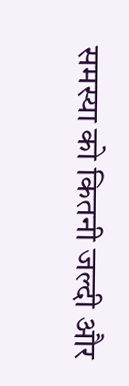समस्या को कितनी जल्दी और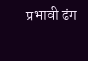प्रभावी ढंग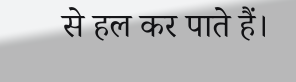से हल कर पाते हैं।